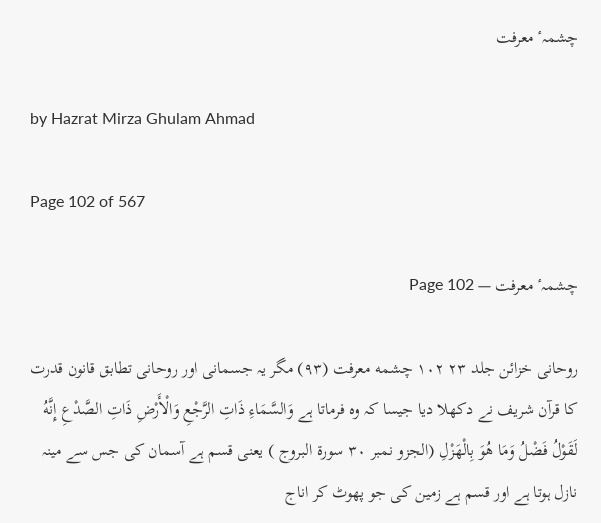چشمہٴ معرفت

by Hazrat Mirza Ghulam Ahmad

Page 102 of 567

چشمہٴ معرفت — Page 102

روحانی خزائن جلد ۲۳ ۱۰۲ چشمه معرفت (۹۳) مگر یہ جسمانی اور روحانی تطابق قانون قدرت کا قرآن شریف نے دکھلا دیا جیسا کہ وہ فرماتا ہے وَالسَّمَاءِ ذَاتِ الرَّجْعِ وَالْأَرْضِ ذَاتِ الصَّدْعِ إِنَّهُ لَقَوْلُ فَضْلُ وَمَا هُوَ بِالْهَزْلِ (الجزو نمبر ۳۰ سورة البروج ) یعنی قسم ہے آسمان کی جس سے مینہ نازل ہوتا ہے اور قسم ہے زمین کی جو پھوٹ کر اناج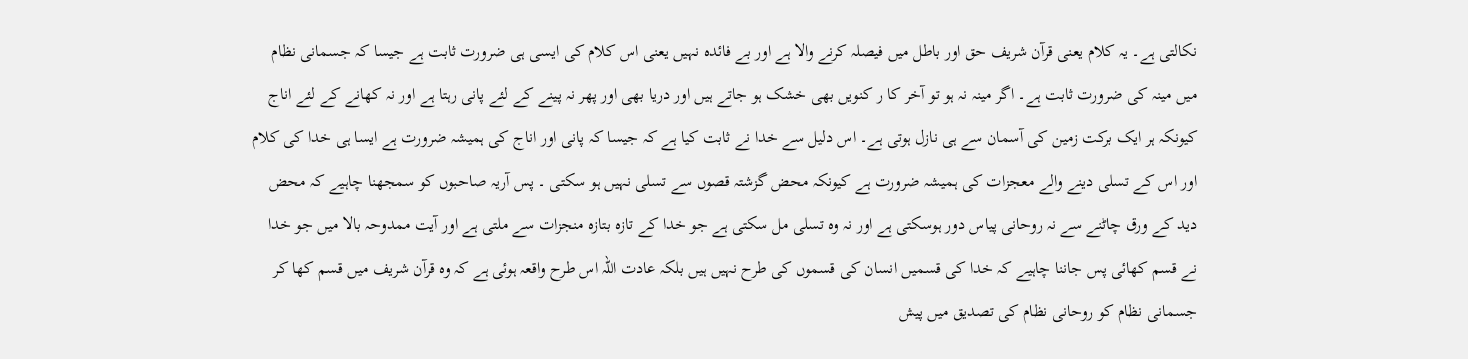نکالتی ہے۔ یہ کلام یعنی قرآن شریف حق اور باطل میں فیصلہ کرنے والا ہے اور بے فائدہ نہیں یعنی اس کلام کی ایسی ہی ضرورت ثابت ہے جیسا کہ جسمانی نظام میں مینہ کی ضرورت ثابت ہے۔ اگر مینہ نہ ہو تو آخر کا ر کنویں بھی خشک ہو جاتے ہیں اور دریا بھی اور پھر نہ پینے کے لئے پانی رہتا ہے اور نہ کھانے کے لئے اناج کیونکہ ہر ایک برکت زمین کی آسمان سے ہی نازل ہوتی ہے۔ اس دلیل سے خدا نے ثابت کیا ہے کہ جیسا کہ پانی اور اناج کی ہمیشہ ضرورت ہے ایسا ہی خدا کی کلام اور اس کے تسلی دینے والے معجزات کی ہمیشہ ضرورت ہے کیونکہ محض گزشتہ قصوں سے تسلی نہیں ہو سکتی ۔ پس آریہ صاحبوں کو سمجھنا چاہیے کہ محض دید کے ورق چاٹنے سے نہ روحانی پیاس دور ہوسکتی ہے اور نہ وہ تسلی مل سکتی ہے جو خدا کے تازہ بتازہ منجزات سے ملتی ہے اور آیت ممدوحہ بالا میں جو خدا نے قسم کھائی پس جاننا چاہیے کہ خدا کی قسمیں انسان کی قسموں کی طرح نہیں ہیں بلکہ عادت اللہ اس طرح واقعہ ہوئی ہے کہ وہ قرآن شریف میں قسم کھا کر جسمانی نظام کو روحانی نظام کی تصدیق میں پیش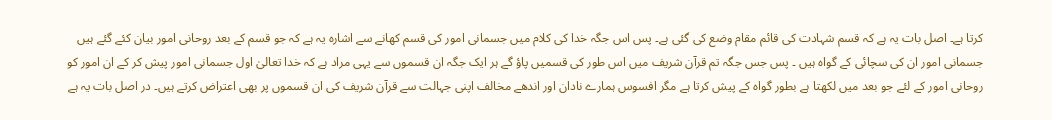کرتا ہے۔ اصل بات یہ ہے کہ قسم شہادت کی قائم مقام وضع کی گئی ہے۔ پس اس جگہ خدا کی کلام میں جسمانی امور کی قسم کھانے سے اشارہ یہ ہے کہ جو قسم کے بعد روحانی امور بیان کئے گئے ہیں جسمانی امور ان کی سچائی کے گواہ ہیں ۔ پس جس جگہ تم قرآن شریف میں اس طور کی قسمیں پاؤ گے ہر ایک جگہ ان قسموں سے یہی مراد ہے کہ خدا تعالیٰ اول جسمانی امور پیش کر کے ان امور کو روحانی امور کے لئے جو بعد میں لکھتا ہے بطور گواہ کے پیش کرتا ہے مگر افسوس ہمارے نادان اور اندھے مخالف اپنی جہالت سے قرآن شریف کی ان قسموں پر بھی اعتراض کرتے ہیں۔ در اصل بات یہ ہے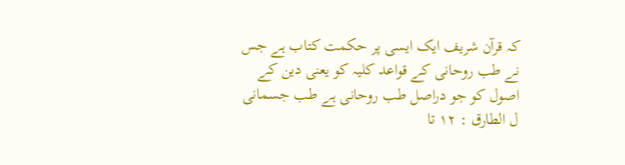کہ قرآن شریف ایک ایسی پر حکمت کتاب ہے جس نے طب روحانی کے قواعد کلیہ کو یعنی دین کے اصول کو جو دراصل طب روحانی ہے طب جسمانی ل الطارق : ۱۲ تا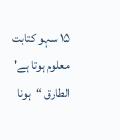۱۵ سہو کتابت معلوم ہوتا ہے' الطارق “ہونا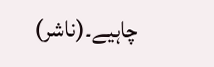چاہیے۔(ناشر)